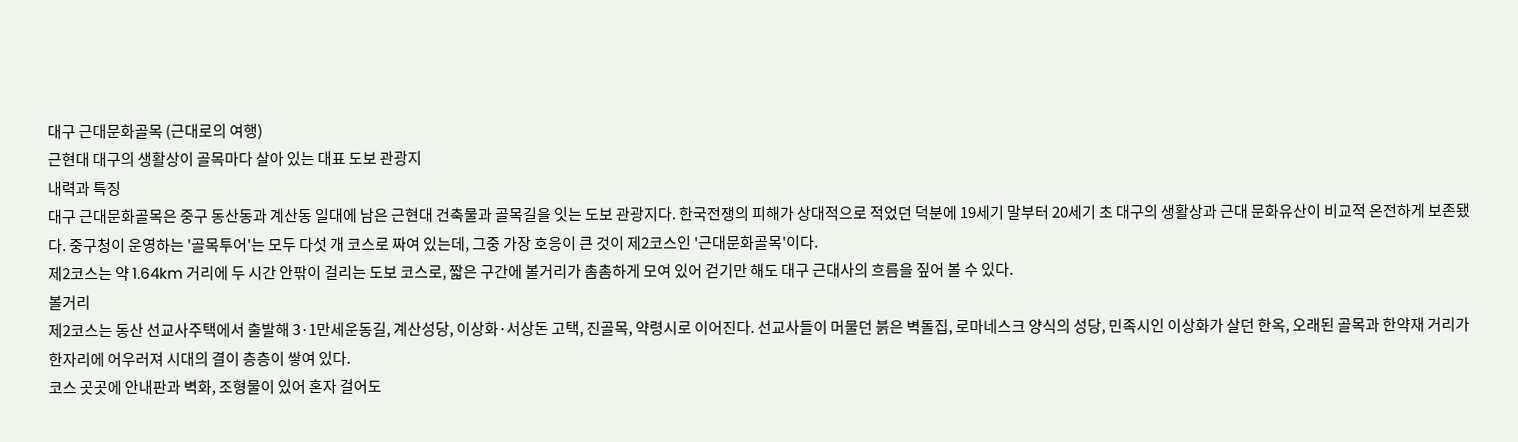대구 근대문화골목 (근대로의 여행)
근현대 대구의 생활상이 골목마다 살아 있는 대표 도보 관광지
내력과 특징
대구 근대문화골목은 중구 동산동과 계산동 일대에 남은 근현대 건축물과 골목길을 잇는 도보 관광지다. 한국전쟁의 피해가 상대적으로 적었던 덕분에 19세기 말부터 20세기 초 대구의 생활상과 근대 문화유산이 비교적 온전하게 보존됐다. 중구청이 운영하는 '골목투어'는 모두 다섯 개 코스로 짜여 있는데, 그중 가장 호응이 큰 것이 제2코스인 '근대문화골목'이다.
제2코스는 약 1.64km 거리에 두 시간 안팎이 걸리는 도보 코스로, 짧은 구간에 볼거리가 촘촘하게 모여 있어 걷기만 해도 대구 근대사의 흐름을 짚어 볼 수 있다.
볼거리
제2코스는 동산 선교사주택에서 출발해 3·1만세운동길, 계산성당, 이상화·서상돈 고택, 진골목, 약령시로 이어진다. 선교사들이 머물던 붉은 벽돌집, 로마네스크 양식의 성당, 민족시인 이상화가 살던 한옥, 오래된 골목과 한약재 거리가 한자리에 어우러져 시대의 결이 층층이 쌓여 있다.
코스 곳곳에 안내판과 벽화, 조형물이 있어 혼자 걸어도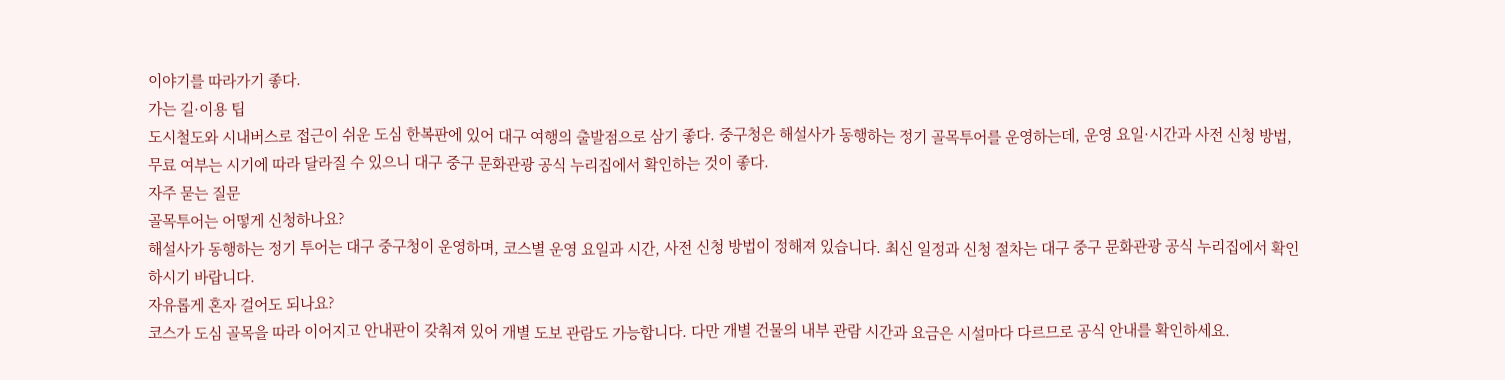이야기를 따라가기 좋다.
가는 길·이용 팁
도시철도와 시내버스로 접근이 쉬운 도심 한복판에 있어 대구 여행의 출발점으로 삼기 좋다. 중구청은 해설사가 동행하는 정기 골목투어를 운영하는데, 운영 요일·시간과 사전 신청 방법, 무료 여부는 시기에 따라 달라질 수 있으니 대구 중구 문화관광 공식 누리집에서 확인하는 것이 좋다.
자주 묻는 질문
골목투어는 어떻게 신청하나요?
해설사가 동행하는 정기 투어는 대구 중구청이 운영하며, 코스별 운영 요일과 시간, 사전 신청 방법이 정해져 있습니다. 최신 일정과 신청 절차는 대구 중구 문화관광 공식 누리집에서 확인하시기 바랍니다.
자유롭게 혼자 걸어도 되나요?
코스가 도심 골목을 따라 이어지고 안내판이 갖춰져 있어 개별 도보 관람도 가능합니다. 다만 개별 건물의 내부 관람 시간과 요금은 시설마다 다르므로 공식 안내를 확인하세요.